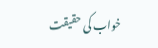خواب کی حقیقت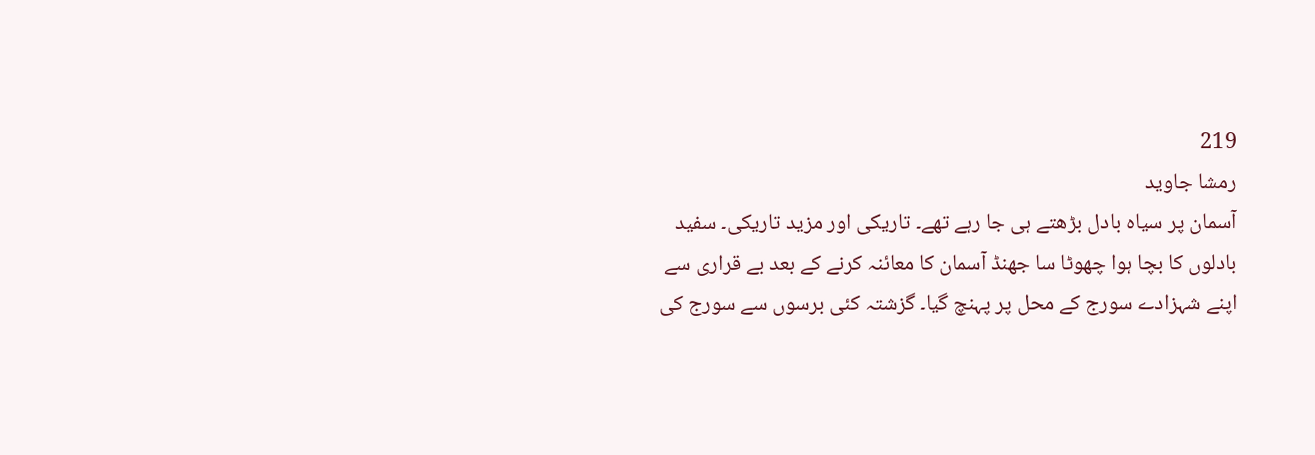219
رمشا جاوید
آسمان پر سیاہ بادل بڑھتے ہی جا رہے تھے۔ تاریکی اور مزید تاریکی۔ سفید بادلوں کا بچا ہوا چھوٹا سا جھنڈ آسمان کا معائنہ کرنے کے بعد بے قراری سے اپنے شہزادے سورج کے محل پر پہنچ گیا۔ گزشتہ کئی برسوں سے سورج کی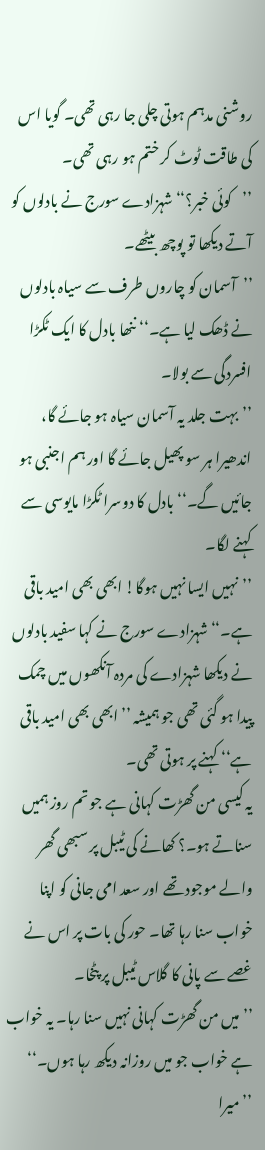روشنی مدہم ہوتی چلی جا رہی تھی۔ گویا اس کی طاقت ٹوٹ کر ختم ہو رہی تھی۔
’’کوئی خبر؟‘‘ شہزادے سورج نے بادلوں کو آتے دیکھا تو پوچھ بیٹھے۔
’’آسمان کو چاروں طرف سے سیاہ بادلوں نے ڈھک لیا ہے۔‘‘ ننھا بادل کا ایک ٹکڑا افسردگی سے بولا۔
’’بہت جلد یہ آسمان سیاہ ہو جائے گا، اندھیرا ہر سو پھیل جائے گا اور ہم اجنبی ہو جائیں گے۔‘‘ بادل کا دوسرا ٹکڑا مایوسی سے کہنے لگا۔
’’نہیں ایسا نہیں ہوگا! ابھی بھی امید باقی ہے۔‘‘ شہزادے سورج نے کہا سفید بادلوں نے دیکھا شہزادے کی مردہ آنکھوں میں چمک پیدا ہو گئی تھی جو ہمیشہ ’’ابھی بھی امید باقی ہے‘‘ کہنے پر ہوتی تھی۔
یہ کیسی من گھڑت کہانی ہے جو تم روز ہمیں سناتے ہو۔؟ کھانے کی ٹیبل پر سبھی گھر والے موجود تھے اور سعد امی جانی کو اپنا خواب سنا رہا تھا۔ حور کی بات پر اس نے غصے سے پانی کا گلاس ٹیبل پر پٹخا۔
’’میں من گھڑت کہانی نہیں سنا رہا۔ یہ خواب ہے خواب جو میں روزانہ دیکھ رہا ہوں۔‘‘
’’میرا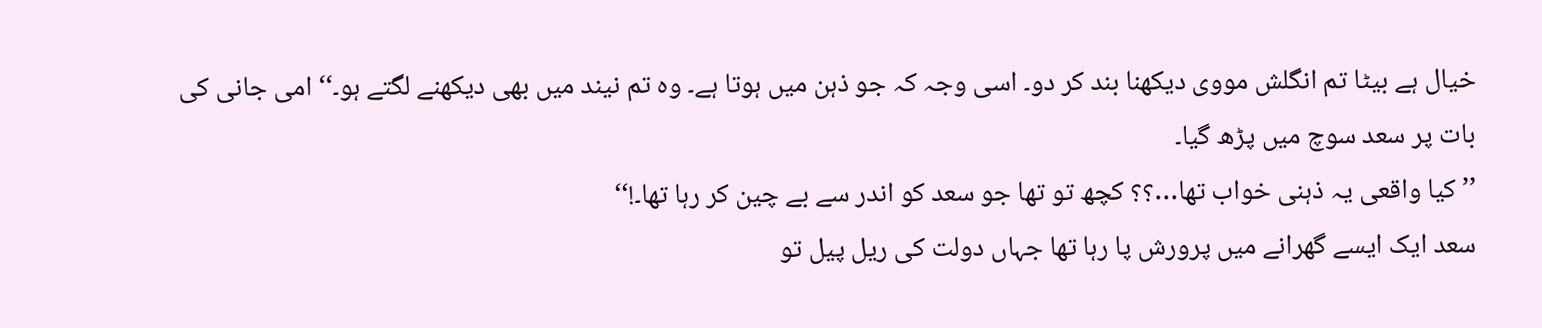خیال ہے بیٹا تم انگلش مووی دیکھنا بند کر دو۔ اسی وجہ کہ جو ذہن میں ہوتا ہے۔ وہ تم نیند میں بھی دیکھنے لگتے ہو۔‘‘ امی جانی کی بات پر سعد سوچ میں پڑھ گیا۔
’’کیا واقعی یہ ذہنی خواب تھا…؟؟ کچھ تو تھا جو سعد کو اندر سے بے چین کر رہا تھا۔!‘‘
سعد ایک ایسے گھرانے میں پرورش پا رہا تھا جہاں دولت کی ریل پیل تو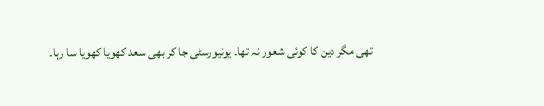تھی مگر دین کا کوئی شعور نہ تھا۔ یونیورسٹی جا کر بھی سعد کھویا کھویا سا رہا۔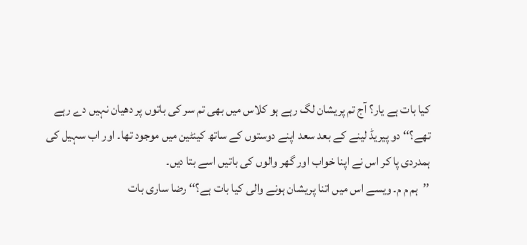کیا بات ہے یار؟ آج تم پریشان لگ رہے ہو کلاس میں بھی تم سر کی باتوں پر دھیان نہیں دے رہے تھے؟‘‘ دو پیریڈ لینے کے بعد سعد اپنے دوستوں کے ساتھ کینٹین میں موجود تھا۔ اور اب سہیل کی ہمدردی پا کر اس نے اپنا خواب اور گھر والوں کی باتیں اسے بتا دیں۔
’’ہم م م۔ ویسے اس میں اتنا پریشان ہونے والی کیا بات ہے؟‘‘ رضا ساری بات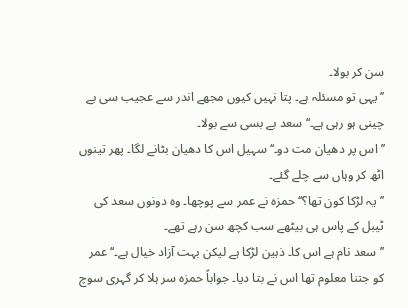سن کر بولا۔
’’یہی تو مسئلہ ہے۔ پتا نہیں کیوں مجھے اندر سے عجیب سی بے چینی ہو رہی ہے۔‘‘ سعد بے بسی سے بولا۔
’’اس پر دھیان مت دو۔‘‘ سہیل اس کا دھیان بٹانے لگا۔ پھر تینوں اٹھ کر وہاں سے چلے گئے۔
’’یہ لڑکا کون تھا؟‘‘ حمزہ نے عمر سے پوچھا۔ وہ دونوں سعد کی ٹیبل کے پاس ہی بیٹھے سب کچھ سن رہے تھے۔
’’سعد نام ہے اس کا۔ ذہین لڑکا ہے لیکن بہت آزاد خیال ہے۔‘‘ عمر کو جتنا معلوم تھا اس نے بتا دیا۔ جواباً حمزہ سر ہلا کر گہری سوچ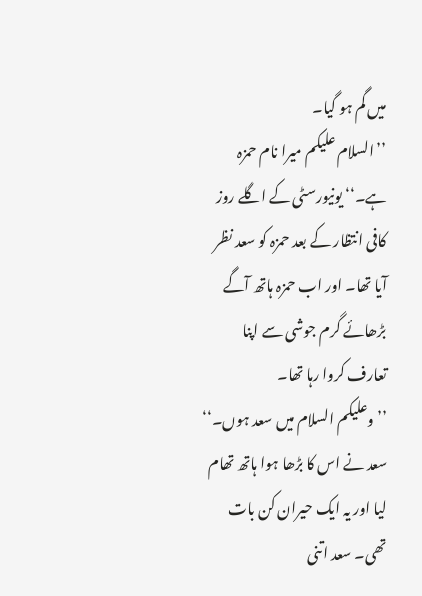میں گم ہو گیا۔
’’السلام علیکم میرا نام حمزہ ہے۔‘‘ یونیورسٹی کے اگلے روز کافی انتظار کے بعد حمزہ کو سعد نظر آیا تھا۔ اور اب حمزہ ہاتھ آگے بڑھائے گرم جوشی سے اپنا تعارف کروا رہا تھا۔
’’وعلیکم السلام میں سعد ہوں۔‘‘ سعد نے اس کا بڑھا ہوا ہاتھ تھام لیا اور یہ ایک حیران کن بات تھی۔ سعد اتنی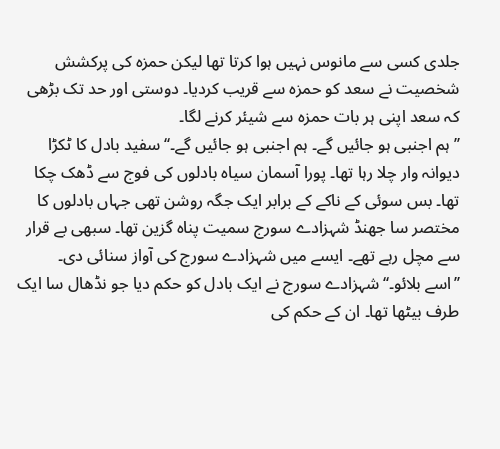جلدی کسی سے مانوس نہیں ہوا کرتا تھا لیکن حمزہ کی پرکشش شخصیت نے سعد کو حمزہ سے قریب کردیا۔ دوستی اور حد تک بڑھی کہ سعد اپنی ہر بات حمزہ سے شیئر کرنے لگا۔
’’ہم اجنبی ہو جائیں گے۔ ہم اجنبی ہو جائیں گے۔‘‘ سفید بادل کا ٹکڑا دیوانہ وار چلا رہا تھا۔ پورا آسمان سیاہ بادلوں کی فوج سے ڈھک چکا تھا۔ بس سوئی کے ناکے کے برابر ایک جگہ روشن تھی جہاں بادلوں کا مختصر سا جھنڈ شہزادے سورج سمیت پناہ گزین تھا۔ سبھی بے قرار سے مچل رہے تھے۔ ایسے میں شہزادے سورج کی آواز سنائی دی۔
’’اسے بلائو۔‘‘ شہزادے سورج نے ایک بادل کو حکم دیا جو نڈھال سا ایک طرف بیٹھا تھا۔ ان کے حکم کی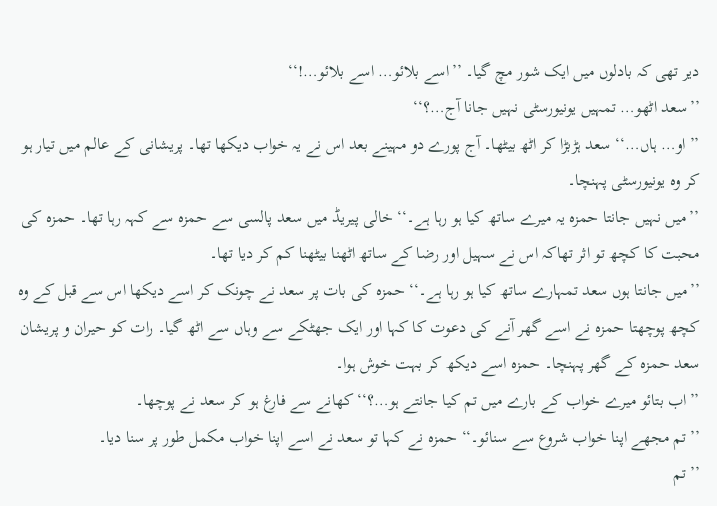دیر تھی کہ بادلوں میں ایک شور مچ گیا۔ ’’اسے بلائو… اسے بلائو…!‘‘
’’سعد اٹھو… تمہیں یونیورسٹی نہیں جانا آج…؟‘‘
’’او… ہاں…‘‘ سعد ہڑبڑا کر اٹھ بیٹھا۔ آج پورے دو مہینے بعد اس نے یہ خواب دیکھا تھا۔ پریشانی کے عالم میں تیار ہو کر وہ یونیورسٹی پہنچا۔
’’میں نہیں جانتا حمزہ یہ میرے ساتھ کیا ہو رہا ہے۔‘‘ خالی پیریڈ میں سعد پالسی سے حمزہ سے کہہ رہا تھا۔ حمزہ کی محبت کا کچھ تو اثر تھاکہ اس نے سہیل اور رضا کے ساتھ اٹھنا بیٹھنا کم کر دیا تھا۔
’’میں جانتا ہوں سعد تمہارے ساتھ کیا ہو رہا ہے۔‘‘ حمزہ کی بات پر سعد نے چونک کر اسے دیکھا اس سے قبل کے وہ کچھ پوچھتا حمزہ نے اسے گھر آنے کی دعوت کا کہا اور ایک جھٹکے سے وہاں سے اٹھ گیا۔ رات کو حیران و پریشان سعد حمزہ کے گھر پہنچا۔ حمزہ اسے دیکھ کر بہت خوش ہوا۔
’’اب بتائو میرے خواب کے بارے میں تم کیا جانتے ہو…؟‘‘ کھانے سے فارغ ہو کر سعد نے پوچھا۔
’’تم مجھے اپنا خواب شروع سے سنائو۔‘‘ حمزہ نے کہا تو سعد نے اسے اپنا خواب مکمل طور پر سنا دیا۔
’’تم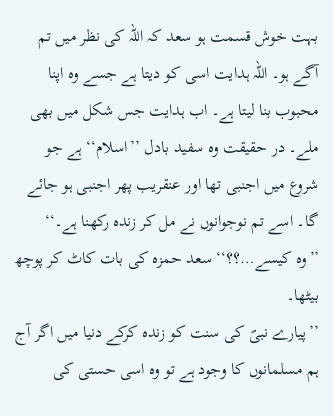بہت خوش قسمت ہو سعد کہ اللہ کی نظر میں تم آگے ہو۔ اللہ ہدایت اسی کو دیتا ہے جسے وہ اپنا محبوب بنا لیتا ہے۔ اب ہدایت جس شکل میں بھی ملے۔ در حقیقت وہ سفید بادل ’’اسلام‘‘ ہے جو شروع میں اجنبی تھا اور عنقریب پھر اجنبی ہو جائے گا۔ اسے تم نوجوانوں نے مل کر زندہ رکھنا ہے۔‘‘
’’وہ کیسے…؟؟‘‘ سعد حمزہ کی بات کاٹ کر پوچھ بیٹھا۔
’’پیارے نبیؐ کی سنت کو زندہ کرکے دنیا میں اگر آج ہم مسلمانوں کا وجود ہے تو وہ اسی حستی کی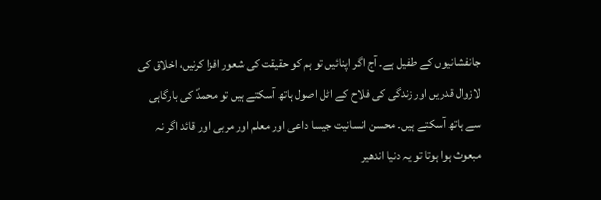جانفشانیوں کے طفیل ہے۔ آج اگر اپنائیں تو ہم کو حقیقت کی شعور افزا کرنیں، اخلاق کی لازوال قدریں اور زندگی کی فلاح کے اٹل اصول ہاتھ آسکتے ہیں تو محمدؐ کی بارگاہی سے ہاتھ آسکتے ہیں۔ محسن انسانیت جیسا داعی اور معلم اور مربی اور قائد اگر نہ مبعوث ہوا ہوتا تو یہ دنیا اندھیر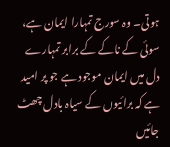ہوتی۔ وہ سورج تمہارا ایمان ہے، سوئی کے ناکے کے برابر تمہارے دل میں ایمان موجود ہے جو پر امید ہے کہ برائیوں کے سیاہ بادل چھٹ جائیں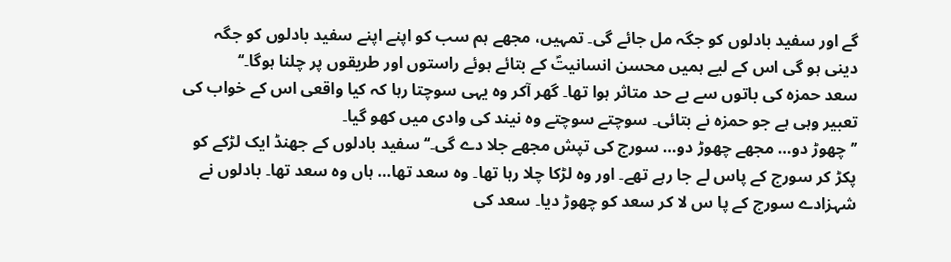گے اور سفید بادلوں کو جگہ مل جائے گی۔ تمہیں، مجھے ہم سب کو اپنے اپنے سفید بادلوں کو جگہ دینی ہو گی اس کے لیے ہمیں محسن انسانیتؐ کے بتائے ہوئے راستوں اور طریقوں پر چلنا ہوگا۔‘‘
سعد حمزہ کی باتوں سے بے حد متاثر ہوا تھا۔ گھر آکر وہ یہی سوچتا رہا کہ کیا واقعی اس کے خواب کی تعبیر وہی ہے جو حمزہ نے بتائی۔ سوچتے سوچتے وہ نیند کی وادی میں کھو گیا۔
’’چھوڑ دو… مجھے چھوڑ دو… سورج کی تپش مجھے جلا دے گی۔‘‘ سفید بادلوں کے جھنڈ ایک لڑکے کو پکڑ کر سورج کے پاس لے جا رہے تھے۔ اور وہ لڑکا چلا رہا تھا۔ وہ سعد تھا… ہاں وہ سعد تھا۔ بادلوں نے شہزادے سورج کے پا س لا کر سعد کو چھوڑ دیا۔ سعد کی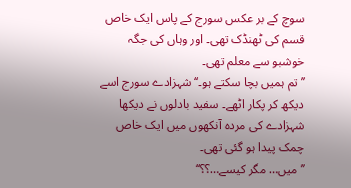سوچ کے بر عکس سورج کے پاس ایک خاص قسم کی ٹھنڈک تھی۔ اور وہاں کی جگہ خوشبو سے معلم تھی۔
’’تم ہمیں بچا سکتے ہو۔‘‘ شہزادے سورج اسے دیکھ کر پکار اٹھے۔ سفید بادلوں نے دیکھا شہزادے کی مردہ آنکھوں میں ایک خاص چمک پیدا ہو گئی تھی۔
’’میں… مگر کیسے…؟؟‘‘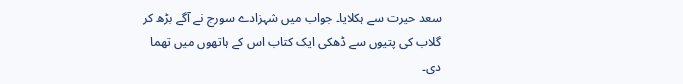سعد حیرت سے ہکلایا۔ جواب میں شہزادے سورج نے آگے بڑھ کر گلاب کی پتیوں سے ڈھکی ایک کتاب اس کے ہاتھوں میں تھما دی۔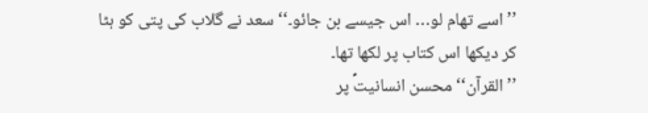’’اسے تھام لو… اس جیسے بن جائو۔‘‘ سعد نے گلاب کی پتی کو ہٹا کر دیکھا اس کتاب پر لکھا تھا۔
’’القرآن‘‘ محسن انسانیتؐ پر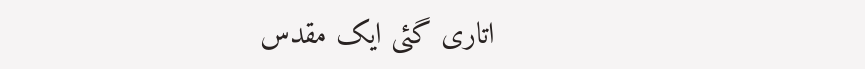اتاری گئی ایک مقدس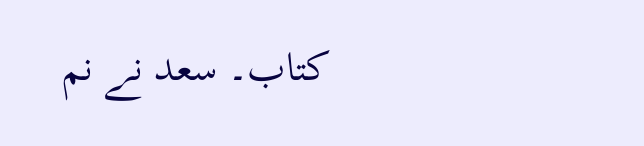کتاب۔ سعد نے نم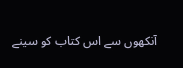آنکھوں سے اس کتاب کو سینے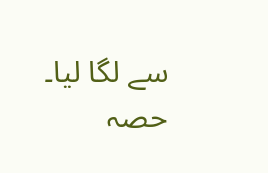سے لگا لیا۔
حصہ